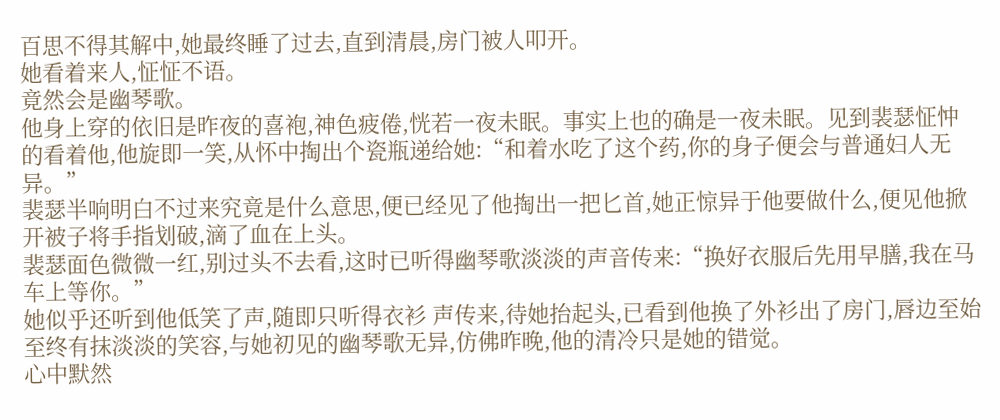百思不得其解中,她最终睡了过去,直到清晨,房门被人叩开。
她看着来人,怔怔不语。
竟然会是幽琴歌。
他身上穿的依旧是昨夜的喜袍,神色疲倦,恍若一夜未眠。事实上也的确是一夜未眠。见到裴瑟怔忡的看着他,他旋即一笑,从怀中掏出个瓷瓶递给她:“和着水吃了这个药,你的身子便会与普通妇人无异。”
裴瑟半响明白不过来究竟是什么意思,便已经见了他掏出一把匕首,她正惊异于他要做什么,便见他掀开被子将手指划破,滴了血在上头。
裴瑟面色微微一红,别过头不去看,这时已听得幽琴歌淡淡的声音传来:“换好衣服后先用早膳,我在马车上等你。”
她似乎还听到他低笑了声,随即只听得衣衫 声传来,待她抬起头,已看到他换了外衫出了房门,唇边至始至终有抹淡淡的笑容,与她初见的幽琴歌无异,仿佛昨晚,他的清冷只是她的错觉。
心中默然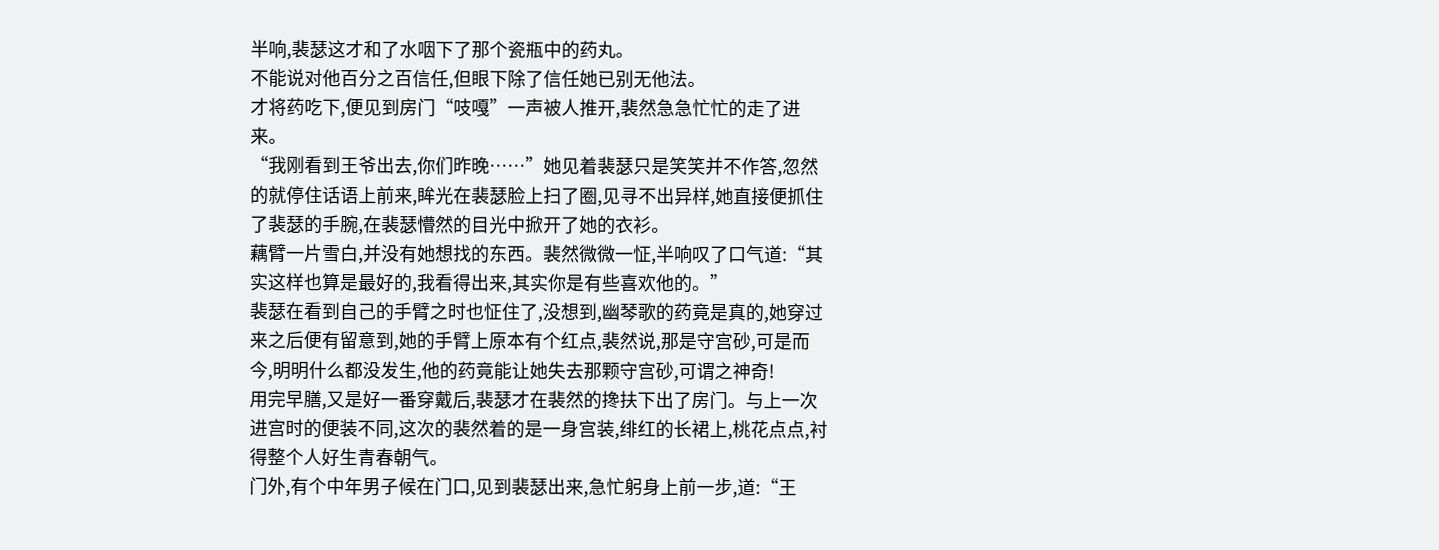半响,裴瑟这才和了水咽下了那个瓷瓶中的药丸。
不能说对他百分之百信任,但眼下除了信任她已别无他法。
才将药吃下,便见到房门“吱嘎”一声被人推开,裴然急急忙忙的走了进来。
“我刚看到王爷出去,你们昨晚……”她见着裴瑟只是笑笑并不作答,忽然的就停住话语上前来,眸光在裴瑟脸上扫了圈,见寻不出异样,她直接便抓住了裴瑟的手腕,在裴瑟懵然的目光中掀开了她的衣衫。
藕臂一片雪白,并没有她想找的东西。裴然微微一怔,半响叹了口气道:“其实这样也算是最好的,我看得出来,其实你是有些喜欢他的。”
裴瑟在看到自己的手臂之时也怔住了,没想到,幽琴歌的药竟是真的,她穿过来之后便有留意到,她的手臂上原本有个红点,裴然说,那是守宫砂,可是而今,明明什么都没发生,他的药竟能让她失去那颗守宫砂,可谓之神奇!
用完早膳,又是好一番穿戴后,裴瑟才在裴然的搀扶下出了房门。与上一次进宫时的便装不同,这次的裴然着的是一身宫装,绯红的长裙上,桃花点点,衬得整个人好生青春朝气。
门外,有个中年男子候在门口,见到裴瑟出来,急忙躬身上前一步,道:“王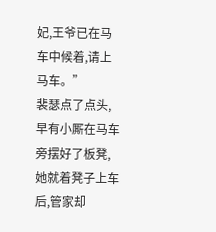妃,王爷已在马车中候着,请上马车。”
裴瑟点了点头,早有小厮在马车旁摆好了板凳,她就着凳子上车后,管家却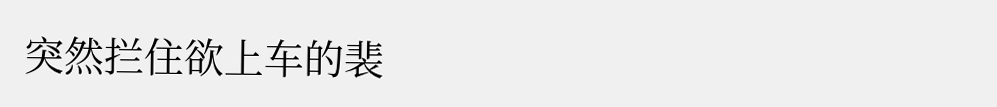突然拦住欲上车的裴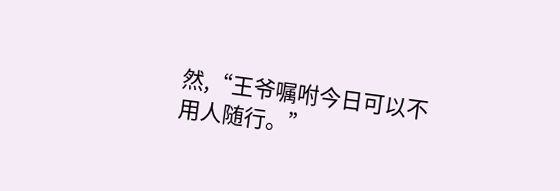然,“王爷嘱咐今日可以不用人随行。”